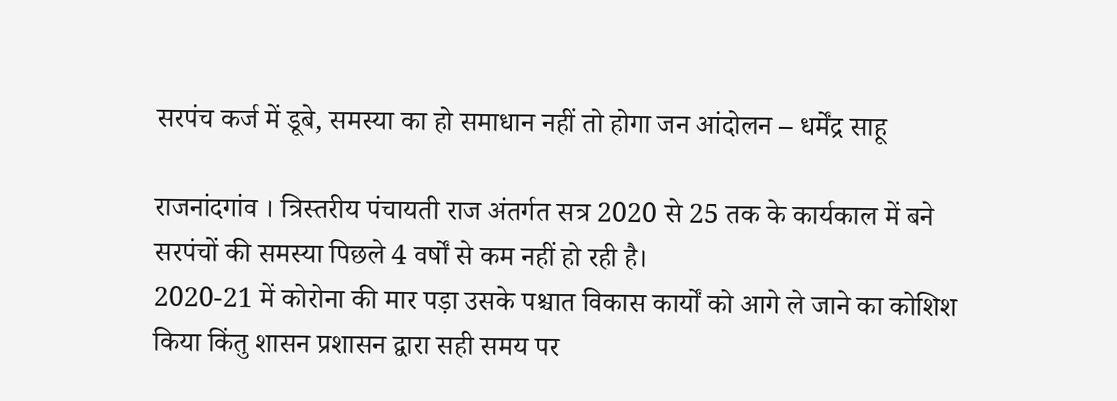सरपंच कर्ज में डूबे, समस्या का हो समाधान नहीं तो होगा जन आंदोलन – धर्मेंद्र साहू

राजनांदगांव । त्रिस्तरीय पंचायती राज अंतर्गत सत्र 2020 से 25 तक के कार्यकाल में बने सरपंचों की समस्या पिछले 4 वर्षों से कम नहीं हो रही है।
2020-21 में कोरोना की मार पड़ा उसके पश्चात विकास कार्यों को आगे ले जाने का कोशिश किया किंतु शासन प्रशासन द्वारा सही समय पर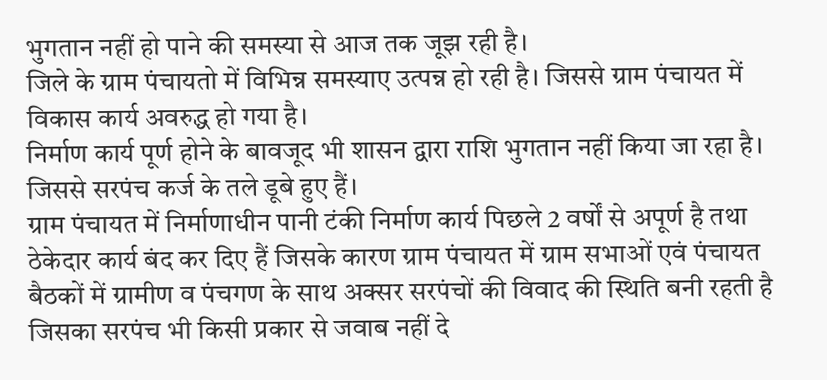भुगतान नहीं हो पाने की समस्या से आज तक जूझ रही है।
जिले के ग्राम पंचायतो में विभिन्न समस्याए उत्पन्न हो रही है। जिससे ग्राम पंचायत में विकास कार्य अवरुद्ध हो गया है।
निर्माण कार्य पूर्ण होने के बावजूद भी शासन द्वारा राशि भुगतान नहीं किया जा रहा है। जिससे सरपंच कर्ज के तले डूबे हुए हैं।
ग्राम पंचायत में निर्माणाधीन पानी टंकी निर्माण कार्य पिछले 2 वर्षों से अपूर्ण है तथा ठेकेदार कार्य बंद कर दिए हैं जिसके कारण ग्राम पंचायत में ग्राम सभाओं एवं पंचायत बैठकों में ग्रामीण व पंचगण के साथ अक्सर सरपंचों की विवाद की स्थिति बनी रहती है जिसका सरपंच भी किसी प्रकार से जवाब नहीं दे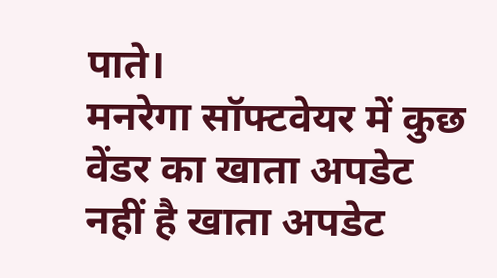पाते।
मनरेगा सॉफ्टवेयर में कुछ वेंडर का खाता अपडेट नहीं है खाता अपडेट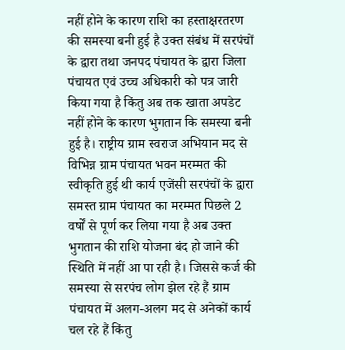नहीं होने के कारण राशि का हस्ताक्षरतरण की समस्या बनी हुई है उक्त संबंध में सरपंचों के द्वारा तथा जनपद पंचायत के द्वारा जिला पंचायत एवं उच्च अधिकारी को पत्र जारी किया गया है किंतु अब तक खाता अपडेट नहीं होने के कारण भुगतान कि समस्या बनी हुई है। राष्ट्रीय ग्राम स्वराज अभियान मद से विभिन्न ग्राम पंचायत भवन मरम्मत की स्वीकृति हुई थी कार्य एजेंसी सरपंचों के द्वारा समस्त ग्राम पंचायत का मरम्मत पिछले 2 वर्षों से पूर्ण कर लिया गया है अब उक्त भुगतान की राशि योजना बंद हो जाने की स्थिति में नहीं आ पा रही है। जिससे कर्ज की समस्या से सरपंच लोग झेल रहे हैं ग्राम पंचायत में अलग-अलग मद से अनेकों कार्य चल रहे हैं किंतु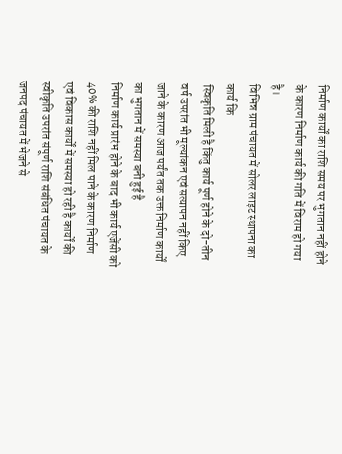निर्माण कार्यों का राशि समय पर भुगतान नहीं होने के कारण निर्माण कार्य की गति में विराम हो गया है।
विभिन्न ग्राम पंचायत में सोलर लाइट स्थापना का कार्य कि
स्विकृति मिली है किंतु कार्य पूर्ण होने के दो-तीन वर्ष उपरांत भी मूल्यांकन एवं सत्यापन नहीं किए जाने के कारण आज पर्यंत तक उक्त निर्माण कार्यों का भुगतान में समस्या बनी हुई है
निर्माण कार्य प्रारंभ होने के बाद भी कार्य एजेंसी को 40% की राशि नहीं मिल पाने के कारण निर्माण एवं विकास कार्यों में समस्या हो रही है कार्यों की स्वीकृति उपरांत संपूर्ण राशि संबंधित पंचायत के जनपद पंचायत में भेजने से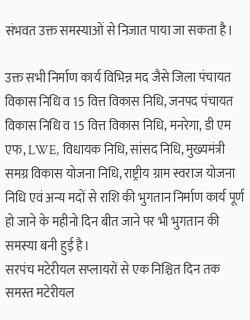संभवत उक्त समस्याओं से निजात पाया जा सकता है।

उक्त सभी निर्माण कार्य विभिन्न मद जैसे जिला पंचायत विकास निधि व 15 वित्त विकास निधि, जनपद पंचायत विकास निधि व 15 वित्त विकास निधि, मनरेगा, डी एम एफ, LWE, विधायक निधि, सांसद निधि, मुख्यमंत्री समग्र विकास योजना निधि, राष्ट्रीय ग्राम स्वराज योजना निधि एवं अन्य मदों से राशि की भुगतान निर्माण कार्य पूर्ण हो जाने के महीनो दिन बीत जाने पर भी भुगतान की समस्या बनी हुई है।
सरपंच मटेरीयल सप्लायरों से एक निश्चित दिन तक समस्त मटेरीयल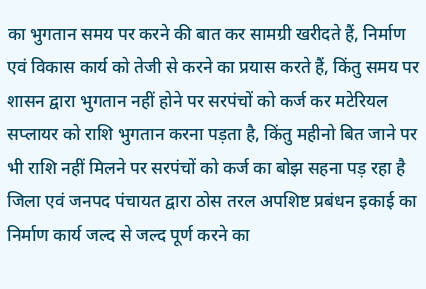का भुगतान समय पर करने की बात कर सामग्री खरीदते हैं, निर्माण एवं विकास कार्य को तेजी से करने का प्रयास करते हैं, किंतु समय पर शासन द्वारा भुगतान नहीं होने पर सरपंचों को कर्ज कर मटेरियल सप्लायर को राशि भुगतान करना पड़ता है, किंतु महीनो बित जाने पर भी राशि नहीं मिलने पर सरपंचों को कर्ज का बोझ सहना पड़ रहा है जिला एवं जनपद पंचायत द्वारा ठोस तरल अपशिष्ट प्रबंधन इकाई का निर्माण कार्य जल्द से जल्द पूर्ण करने का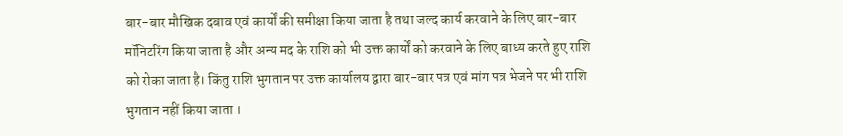बार-बार मौखिक दबाव एवं कार्यों की समीक्षा किया जाता है तथा जल्द कार्य करवाने के लिए बार-बार मॉनिटरिंग किया जाता है और अन्य मद के राशि को भी उक्त कार्यों को करवाने के लिए बाध्य करते हुए राशि को रोका जाता है। किंतु राशि भुगतान पर उक्त कार्यालय द्वारा बार-बार पत्र एवं मांग पत्र भेजने पर भी राशि भुगतान नहीं किया जाता ।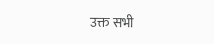उक्त सभी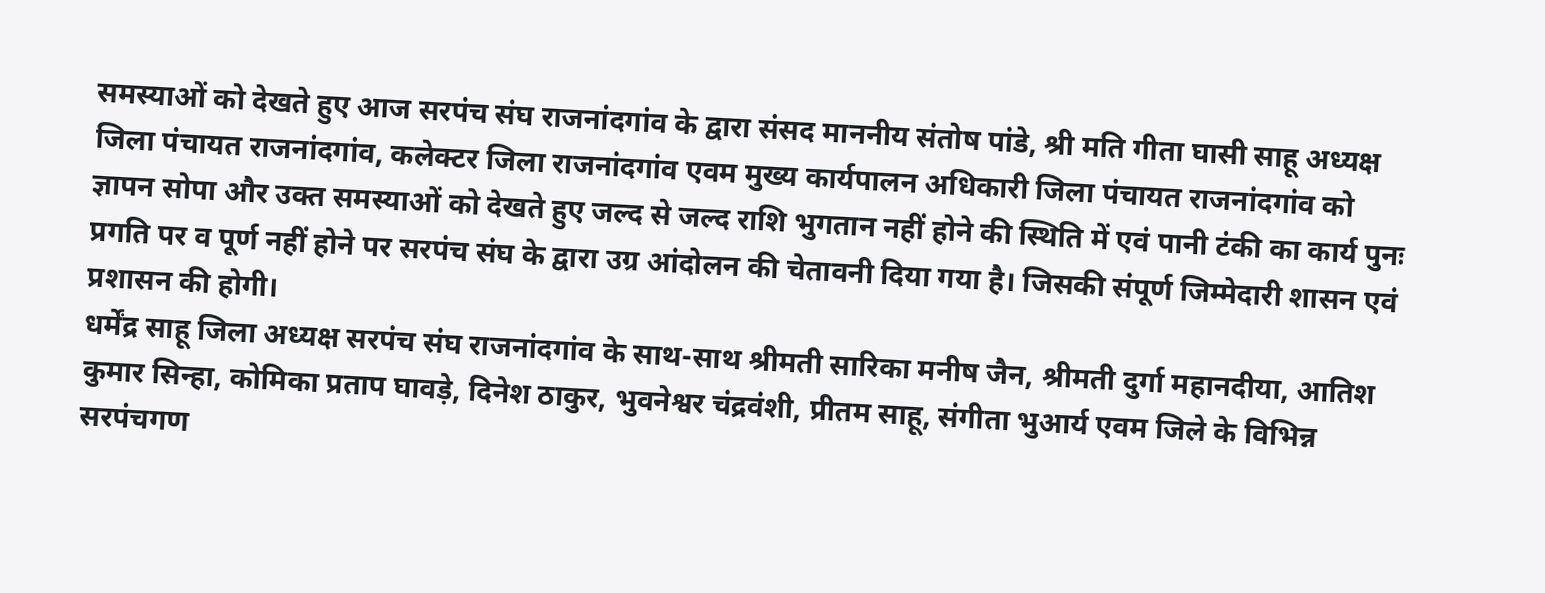समस्याओं को देखते हुए आज सरपंच संघ राजनांदगांव के द्वारा संसद माननीय संतोष पांडे, श्री मति गीता घासी साहू अध्यक्ष जिला पंचायत राजनांदगांव, कलेक्टर जिला राजनांदगांव एवम मुख्य कार्यपालन अधिकारी जिला पंचायत राजनांदगांव को ज्ञापन सोपा और उक्त समस्याओं को देखते हुए जल्द से जल्द राशि भुगतान नहीं होने की स्थिति में एवं पानी टंकी का कार्य पुनः प्रगति पर व पूर्ण नहीं होने पर सरपंच संघ के द्वारा उग्र आंदोलन की चेतावनी दिया गया है। जिसकी संपूर्ण जिम्मेदारी शासन एवं प्रशासन की होगी।
धर्मेंद्र साहू जिला अध्यक्ष सरपंच संघ राजनांदगांव के साथ-साथ श्रीमती सारिका मनीष जैन, श्रीमती दुर्गा महानदीया, आतिश कुमार सिन्हा, कोमिका प्रताप घावड़े, दिनेश ठाकुर, भुवनेश्वर चंद्रवंशी, प्रीतम साहू, संगीता भुआर्य एवम जिले के विभिन्न सरपंचगण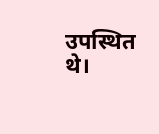उपस्थित थे।